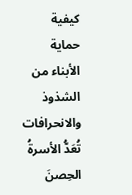كيفية حماية الأبناء من الشذوذ والانحرافات
تُعَدُّ الأسرةُ الحِصنَ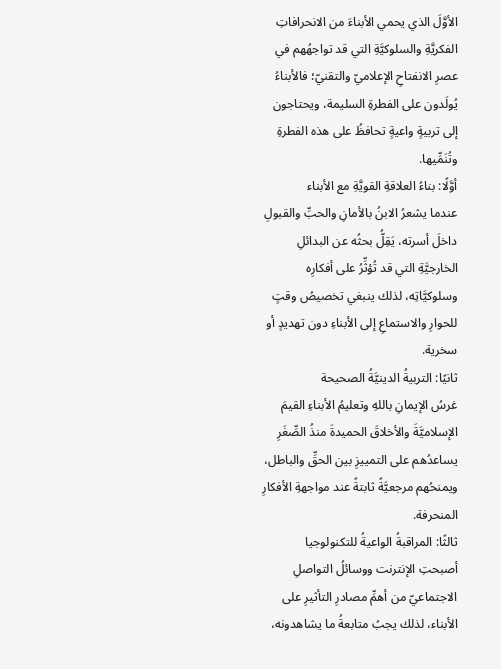الأوَّلَ الذي يحمي الأبناءَ من الانحرافاتِ الفكريَّةِ والسلوكيَّةِ التي قد تواجهُهم في عصرِ الانفتاحِ الإعلاميّ والتقنيّ؛ فالأبناءُ يُولَدون على الفطرةِ السليمة، ويحتاجون إلى تربيةٍ واعيةٍ تحافظُ على هذه الفطرةِ وتُنَمِّيها.
أوَّلًا: بناءُ العلاقةِ القويَّةِ مع الأبناء
عندما يشعرُ الابنُ بالأمانِ والحبِّ والقبولِ داخلَ أسرته، يَقِلُّ بحثُه عن البدائلِ الخارجيَّةِ التي قد تُؤثِّرُ على أفكارِه وسلوكيَّاتِه، لذلك ينبغي تخصيصُ وقتٍ للحوارِ والاستماعِ إلى الأبناءِ دون تهديدٍ أو سخرية.
ثانيًا: التربيةُ الدينيَّةُ الصحيحة
غرسُ الإيمانِ باللهِ وتعليمُ الأبناءِ القيمَ الإسلاميَّةَ والأخلاقَ الحميدةَ منذُ الصِّغَرِ يساعدُهم على التمييزِ بين الحقِّ والباطل، ويمنحُهم مرجعيَّةً ثابتةً عند مواجهةِ الأفكارِ المنحرفة.
ثالثًا: المراقبةُ الواعيةُ للتكنولوجيا
أصبحتِ الإنترنت ووسائلُ التواصلِ الاجتماعيّ من أهمِّ مصادرِ التأثيرِ على الأبناء، لذلك يجبُ متابعةُ ما يشاهدونه،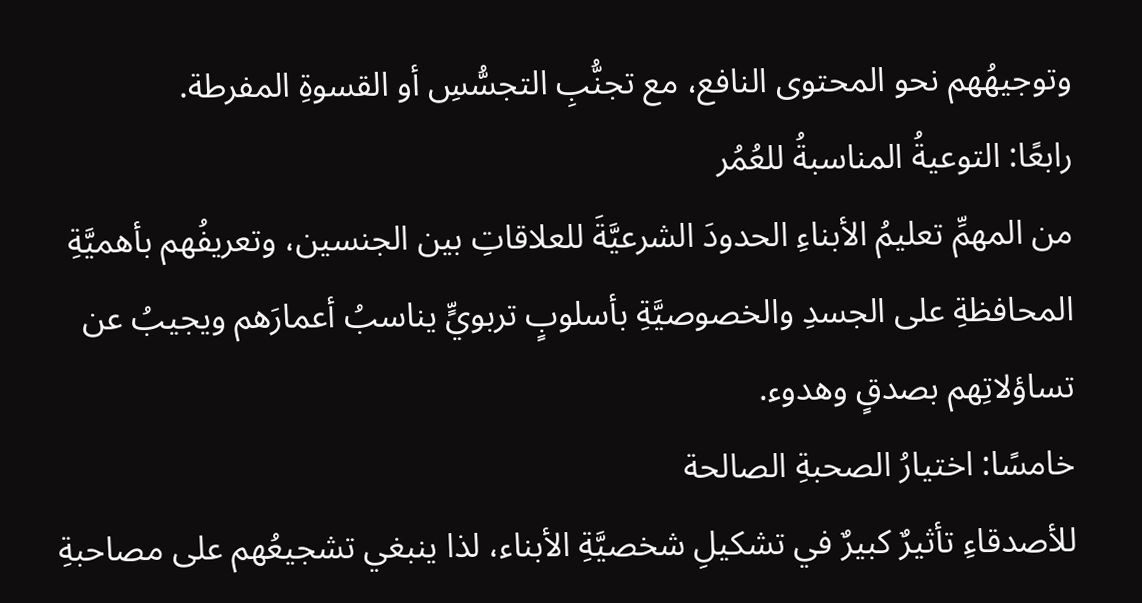وتوجيهُهم نحو المحتوى النافع، مع تجنُّبِ التجسُّسِ أو القسوةِ المفرطة.
رابعًا: التوعيةُ المناسبةُ للعُمُر
من المهمِّ تعليمُ الأبناءِ الحدودَ الشرعيَّةَ للعلاقاتِ بين الجنسين، وتعريفُهم بأهميَّةِ المحافظةِ على الجسدِ والخصوصيَّةِ بأسلوبٍ تربويٍّ يناسبُ أعمارَهم ويجيبُ عن تساؤلاتِهم بصدقٍ وهدوء.
خامسًا: اختيارُ الصحبةِ الصالحة
للأصدقاءِ تأثيرٌ كبيرٌ في تشكيلِ شخصيَّةِ الأبناء، لذا ينبغي تشجيعُهم على مصاحبةِ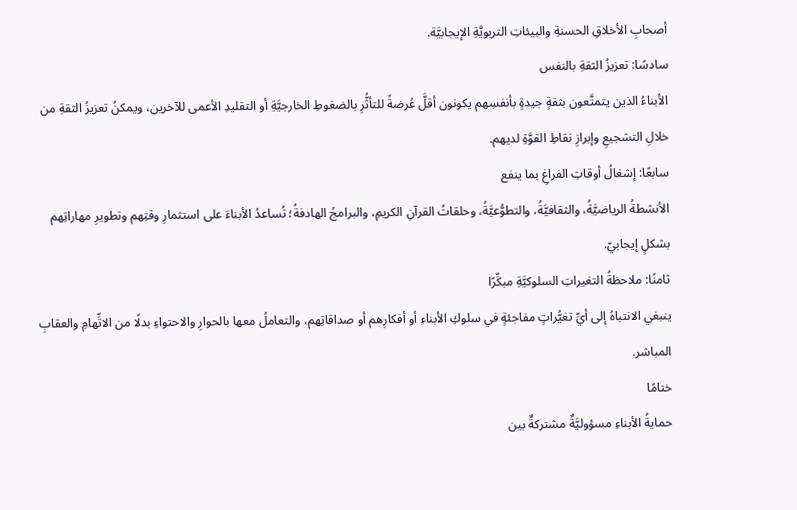أصحابِ الأخلاقِ الحسنةِ والبيئاتِ التربويَّةِ الإيجابيَّة.
سادسًا: تعزيزُ الثقةِ بالنفس
الأبناءُ الذين يتمتَّعون بثقةٍ جيدةٍ بأنفسِهم يكونون أقلَّ عُرضةً للتأثُّرِ بالضغوطِ الخارجيَّةِ أو التقليدِ الأعمى للآخرين، ويمكنُ تعزيزُ الثقةِ من خلالِ التشجيعِ وإبرازِ نقاطِ القوَّةِ لديهم.
سابعًا: إشغالُ أوقاتِ الفراغِ بما ينفع
الأنشطةُ الرياضيَّةُ، والثقافيَّةُ، والتطوُّعيَّةُ، وحلقاتُ القرآنِ الكريمِ، والبرامجُ الهادفةُ؛ تُساعدُ الأبناءَ على استثمارِ وقتِهم وتطويرِ مهاراتِهم بشكلٍ إيجابيّ.
ثامنًا: ملاحظةُ التغيراتِ السلوكيَّةِ مبكِّرًا
ينبغي الانتباهُ إلى أيِّ تغيُّراتٍ مفاجئةٍ في سلوكِ الأبناءِ أو أفكارِهم أو صداقاتِهم، والتعاملُ معها بالحوارِ والاحتواءِ بدلًا من الاتِّهامِ والعقابِ المباشر.
ختامًا
حمايةُ الأبناءِ مسؤوليَّةٌ مشتركةٌ بين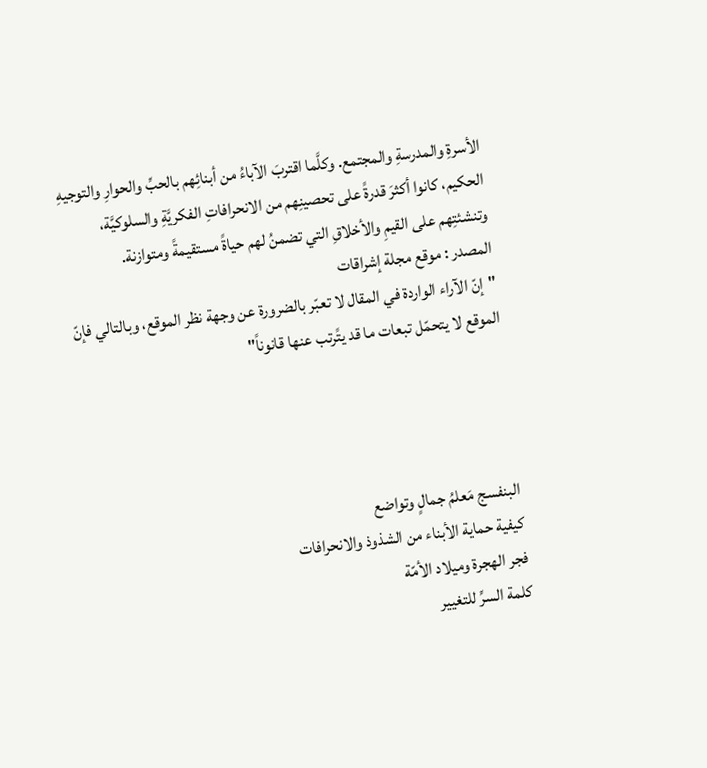الأسرةِ والمدرسةِ والمجتمع. وكلَّما اقتربَ الآباءُ من أبنائِهم بالحبِّ والحوارِ والتوجيهِ الحكيم، كانوا أكثرَ قدرةً على تحصينِهم من الانحرافاتِ الفكريَّةِ والسلوكيَّة، وتنشئتِهم على القيمِ والأخلاقِ التي تضمنُ لهم حياةً مستقيمةً ومتوازنة.
المصدر : موقع مجلة إشراقات
"إنّ الآراء الواردة في المقال لا تعبّر بالضرورة عن وجهة نظر الموقع، وبالتالي فإنّ الموقع لا يتحمّل تبعات ما قد يتًرتب عنها قانوناً"




البنفسج مَعلمُ جمالٍ وتواضع
كيفية حماية الأبناء من الشذوذ والانحرافات
فجر الهجرة وميلاد الأمّة
كلمة السرِّ للتغيير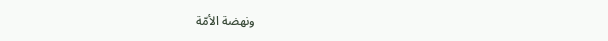ونهضة الأمّة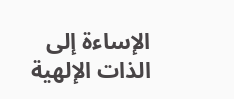الإساءة إلى الذات الإلهية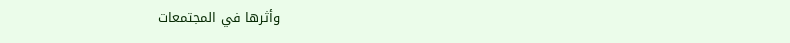وأثرها في المجتمعات